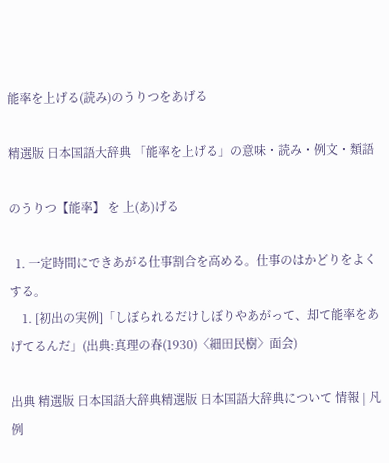能率を上げる(読み)のうりつをあげる

精選版 日本国語大辞典 「能率を上げる」の意味・読み・例文・類語

のうりつ【能率】 を 上(あ)げる

  1. 一定時間にできあがる仕事割合を高める。仕事のはかどりをよくする。
    1. [初出の実例]「しぼられるだけしぼりやあがって、却て能率をあげてるんだ」(出典:真理の春(1930)〈細田民樹〉面会)

出典 精選版 日本国語大辞典精選版 日本国語大辞典について 情報 | 凡例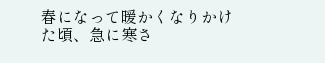春になって暖かくなりかけた頃、急に寒さ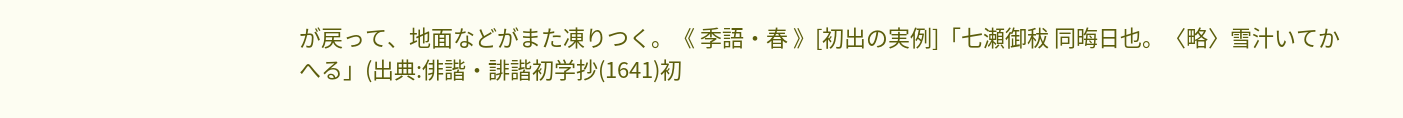が戻って、地面などがまた凍りつく。《 季語・春 》[初出の実例]「七瀬御秡 同晦日也。〈略〉雪汁いてかへる」(出典:俳諧・誹諧初学抄(1641)初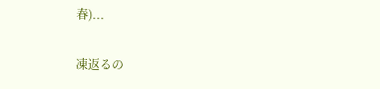春)...

凍返るの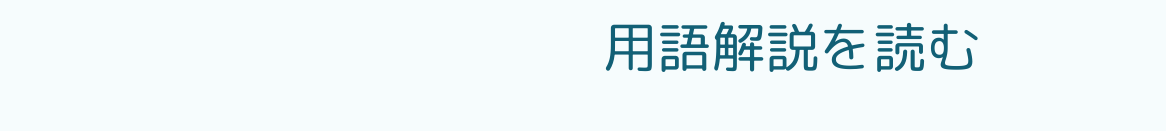用語解説を読む